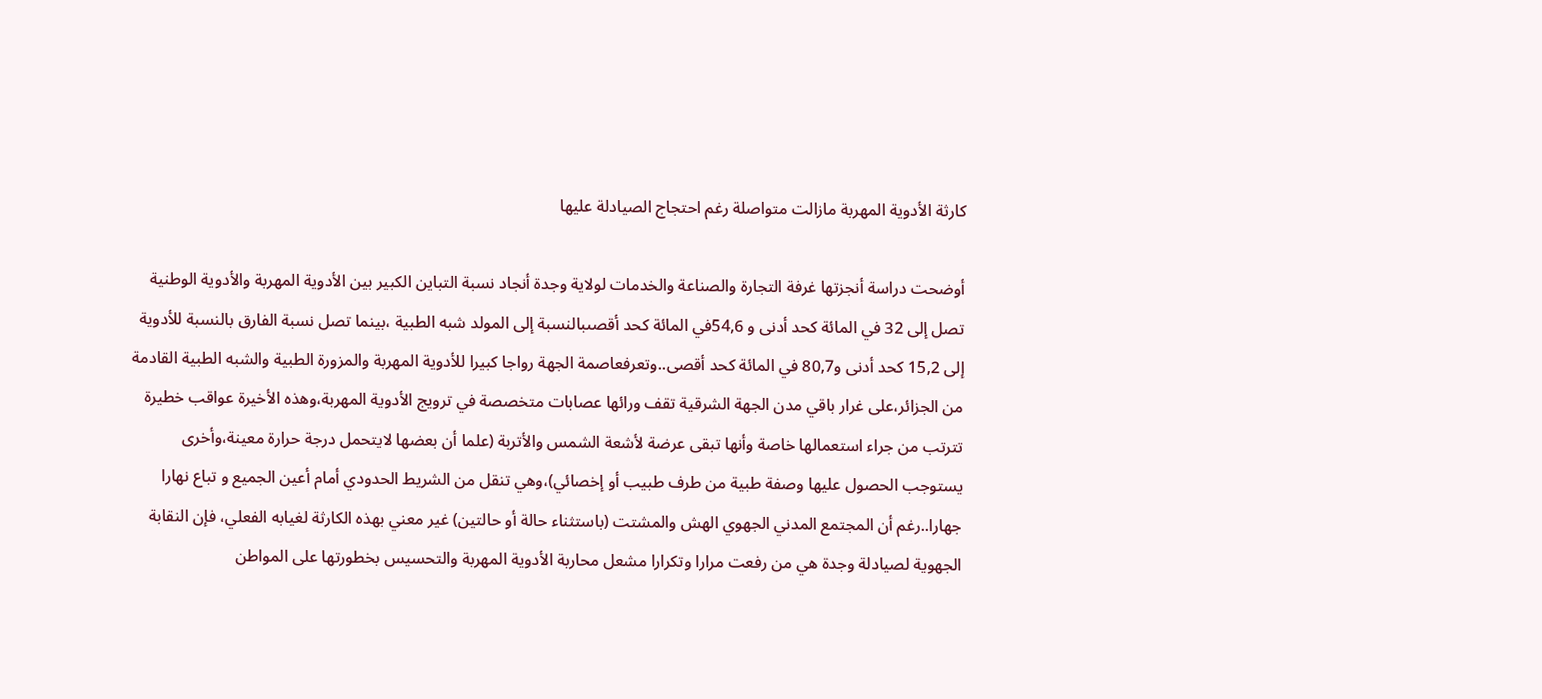كارثة الأدوية المهربة مازالت متواصلة رغم احتجاج الصيادلة عليها

أوضحت دراسة أنجزتها غرفة التجارة والصناعة والخدمات لولاية وجدة أنجاد نسبة التباين الكبير بين الأدوية المهربة والأدوية الوطنية تصل إلى 32 في المائة كحد أدنى و 54,6في المائة كحد أقصىبالنسبة إلى المولد شبه الطبية ،بينما تصل نسبة الفارق بالنسبة للأدوية إلى 15,2 كحد أدنى و80,7 في المائة كحد أقصى..وتعرفعاصمة الجهة رواجا كبيرا للأدوية المهربة والمزورة الطبية والشبه الطبية القادمة من الجزائر،على غرار باقي مدن الجهة الشرقية تقف ورائها عصابات متخصصة في ترويج الأدوية المهربة،وهذه الأخيرة عواقب خطيرة تترتب من جراء استعمالها خاصة وأنها تبقى عرضة لأشعة الشمس والأتربة (علما أن بعضها لايتحمل درجة حرارة معينة،وأخرى يستوجب الحصول عليها وصفة طبية من طرف طبيب أو إخصائي)،وهي تنقل من الشريط الحدودي أمام أعين الجميع و تباع نهارا جهارا..رغم أن المجتمع المدني الجهوي الهش والمشتت (باستثناء حالة أو حالتين) غير معني بهذه الكارثة لغيابه الفعلي، فإن النقابة الجهوية لصيادلة وجدة هي من رفعت مرارا وتكرارا مشعل محاربة الأدوية المهربة والتحسيس بخطورتها على المواطن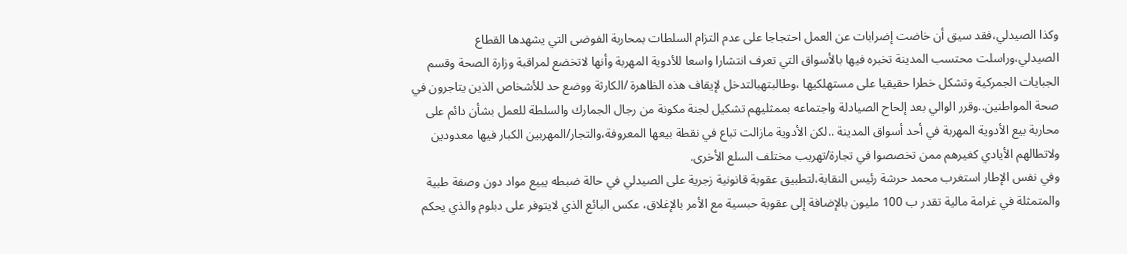وكذا الصيدلي،فقد سيق أن خاضت إضرابات عن العمل احتجاجا على عدم التزام السلطات بمحاربة الفوضى التي يشهدها القطاع الصيدلي،وراسلت محتسب المدينة تخبره فيها بالأسواق التي تعرف انتشارا واسعا للأدوية المهربة وأنها لاتخضع لمراقبة وزارة الصحة وقسم الجبايات الجمركية وتشكل خطرا حقيقيا على مستهلكيها ،وطالبتهبالتدخل لإيقاف هذه الظاهرة /الكارثة ووضع حد للأشخاص الذين يتاجرون في صحة المواطنين..وقرر الوالي بعد إلحاح الصيادلة واجتماعه بممثليهم تشكيل لجنة مكونة من رجال الجمارك والسلطة للعمل بشأن دائم على محاربة بيع الأدوية المهربة في أحد أسواق المدينة ..لكن الأدوية مازالت تباع في نقطة بيعها المعروفة،والتجار/المهربين الكبار فيها معدودين ولاتطالهم الأيادي كغيرهم ممن تخصصوا في تجارة/تهريب مختلف السلع الأخرى.
وفي نفس الإطار استغرب محمد حرشة رئيس النقابة،لتطبيق عقوبة قانونية زجرية على الصيدلي في حالة ضبطه يبيع مواد دون وصفة طبية والمتمثلة في غرامة مالية تقدر ب 100 مليون بالإضافة إلى عقوبة حبسية مع الأمر بالإغلاق، عكس البائع الذي لايتوفر على دبلوم والذي يحكم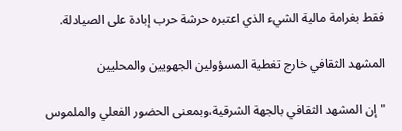فقط بغرامة مالية الشيء الذي اعتبره حرشة حرب إبادة على الصيادلة.

المشهد الثقافي خارج تغطية المسؤولين الجهويين والمحليين

"إن المشهد الثقافي بالجهة الشرقية،وبمعنى الحضور الفعلي والملموس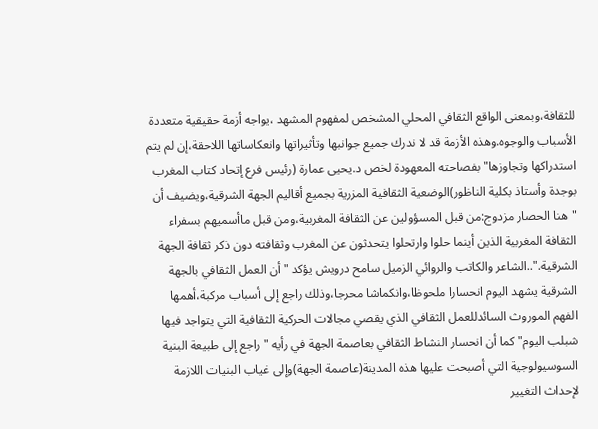للثقافة،وبمعنى الواقع الثقافي المحلي المشخص لمفهوم المشهد ،يواجه أزمة حقيقية متعددة الأسباب والوجوه.وهذه الأزمة قد لا ندرك جميع جوانبها وتأثيراتها وانعكاساتها اللاحقة،إن لم يتم استدراكها وتجاوزها" بفصاحته المعهودة لخص د.يحيى عمارة (رئيس فرع إتحاد كتاب المغرب بوجدة وأستاذ بكلية الناظور)الوضعية الثقافية المزرية بجميع أقاليم الجهة الشرقية،ويضيف أن "هنا الحصار مزدوج:من قبل المسؤولين عن الثقافة المغربية،ومن قبل ماأسميهم بسفراء الثقافة المغربية الذين أينما حلوا وارتحلوا يتحدثون عن المغرب وثقافته دون ذكر ثقافة الجهة الشرقية."..الشاعر والكاتب والروائي الزميل سامح درويش يؤكد "أن العمل الثقافي بالجهة الشرقية يشهد اليوم انحسارا ملحوظا،وانكماشا محرجا،وذلك راجع إلى أسباب مركبة،أهمها الفهم الموروث السائدللعمل الثقافي الذي يقصي مجالات الحركية الثقافية التي يتواجد فيها شبلب اليوم" كما أن انحسار النشاط الثقافي بعاصمة الجهة في رأيه "راجع إلى طبيعة البنية السوسيولوجية التي أصبحت عليها هذه المدينة(عاصمة الجهة)وإلى غياب البنيات اللازمة لإحداث التغيير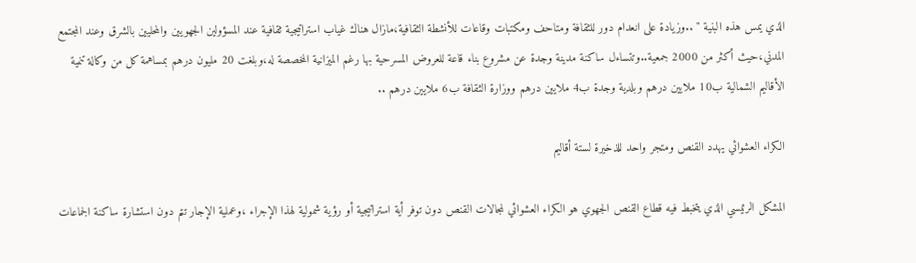الذي يمس هذه البنية " ..وزيادة على انعدام دور للثقافة ومتاحف ومكتبات وقاعات للأنشطة الثقافية،مازال هناك غياب استراتيجية ثقافية عند المسؤولين الجهويين والمحليين بالشرق وعند المجتمع المدني،حيث أكثر من 2000 جمعية..وتتساءل ساكنة مدينة وجدة عن مشروع بناء قاعة للعروض المسرحية بها رغم الميزانية المخصصة له،وبلغت 20 مليون درهم بمساهمة كل من وكالة تنمية الأقاليم الشمالية ب10 ملايين درهم وبلدية وجدة ب4 ملايين درهم ووزارة الثقافة ب6 ملايين درهم ..

الكراء العشوائي يهدد القنص ومتجر واحد للذخيرة لستة أقاليم

المشكل الرئيسي الذي يتخبط فيه قطاع القنص الجهوي هو الكراء العشوائي لمجالات القنص دون توفر أية استراتيجية أو رؤية شمولية لهذا الإجراء ،وعملية الإجار تتم دون استشارة ساكنة الجماعات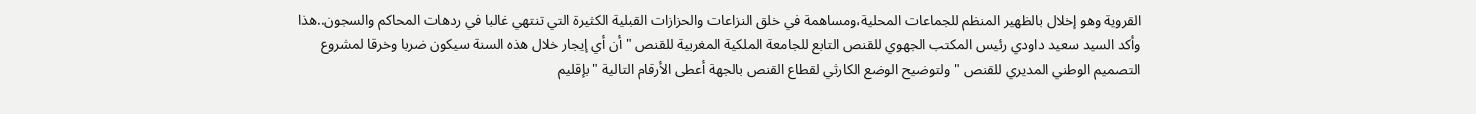القروية وهو إخلال بالظهير المنظم للجماعات المحلية،ومساهمة في خلق النزاعات والحزازات القبلية الكثيرة التي تنتهي غالبا في ردهات المحاكم والسجون..هذا وأكد السيد سعيد داودي رئيس المكتب الجهوي للقنص التابع للجامعة الملكية المغربية للقنص " أن أي إيجار خلال هذه السنة سيكون ضربا وخرقا لمشروع التصميم الوطني المديري للقنص " ولتوضيح الوضع الكارثي لقطاع القنص بالجهة أعطى الأرقام التالية "بإقليم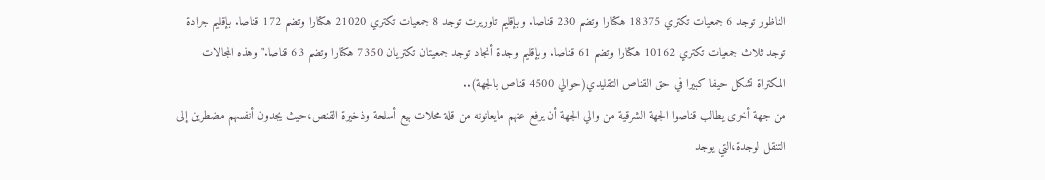الناظور توجد 6 جمعيات تكتري 18375 هكتارا وتضم 230 قناصا. وبإقليم تاوريرت توجد 8 جمعيات تكتري 21020 هكتارا وتضم 172 قناصا. بإقليم جرادة توجد ثلاث جمعيات تكتري 10162 هكتارا وتضم 61 قناصا. وبإقليم وجدة أنجاد توجد جمعيتان تكتريان 7350 هكتارا وتضم 63 قناصا."وهذه المجالات المكتراة تشكل حيفا كبيرا في حق القناص التقليدي(حوالي 4500 قناص بالجهة)..
من جهة أخرى يطالب قناصوا الجهة الشرقية من والي الجهة أن يرفع عنهم مايعانونه من قلة محلات بيع أسلحة وذخيرة القنص،حيث يجدون أنفسهم مضطرين إلى التنقل لوجدة،التي يوجد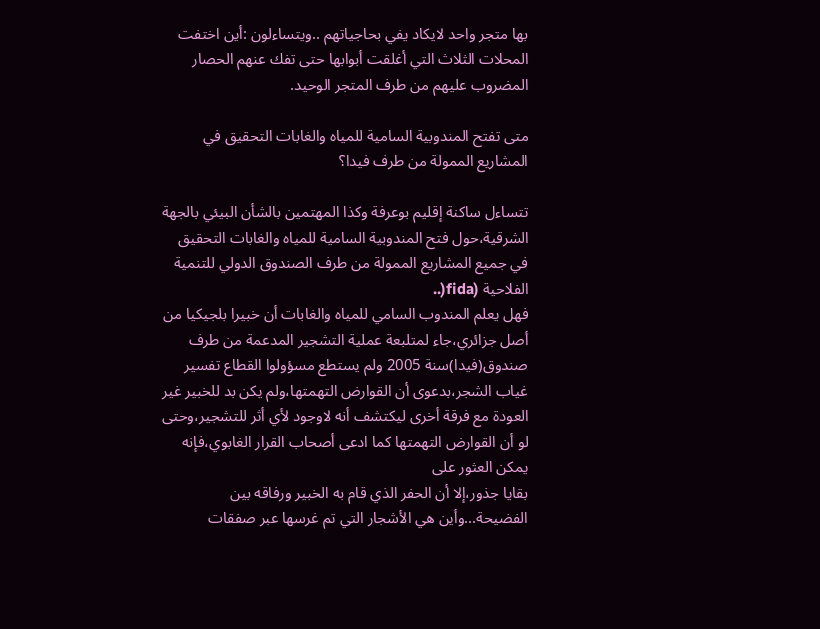بها متجر واحد لايكاد يفي بحاجياتهم ..ويتساءلون :أين اختفت المحلات الثلاث التي أغلقت أبوابها حتى تفك عنهم الحصار المضروب عليهم من طرف المتجر الوحيد.

متى تفتح المندوبية السامية للمياه والغابات التحقيق في المشاريع الممولة من طرف فيدا؟

تتساءل ساكنة إقليم بوعرفة وكذا المهتمين بالشأن البيئي بالجهة الشرقية،حول فتح المندوبية السامية للمياه والغابات التحقيق في جميع المشاريع الممولة من طرف الصندوق الدولي للتنمية الفلاحية (fida(..
فهل يعلم المندوب السامي للمياه والغابات أن خبيرا بلجيكيا من أصل جزائري،جاء لمتلبعة عملية التشجير المدعمة من طرف صندوق(فيدا)سنة 2005 ولم يستطع مسؤولوا القطاع تفسير غياب الشجر،بدعوى أن القوارض التهمتها،ولم يكن بد للخبير غير العودة مع فرقة أخرى ليكتشف أنه لاوجود لأي أثر للتشجير،وحتى لو أن القوارض التهمتها كما ادعى أصحاب القرار الغابوي،فإنه يمكن العثور على
بقايا جذور،إلا أن الحفر الذي قام به الخبير ورفاقه بين الفضيحة...وأين هي الأشجار التي تم غرسها عبر صفقات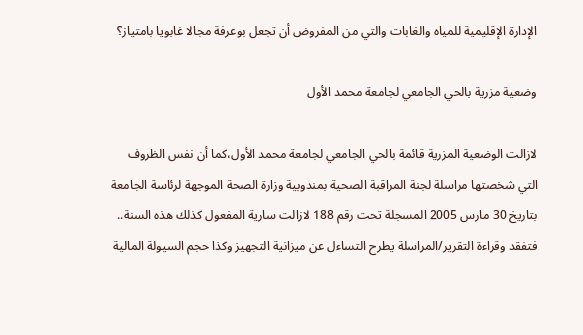الإدارة الإقليمية للمياه والغابات والتي من المفروض أن تجعل بوعرفة مجالا غابويا بامتياز؟

وضعية مزرية بالحي الجامعي لجامعة محمد الأول

لازالت الوضعية المزرية قائمة بالحي الجامعي لجامعة محمد الأول،كما أن نفس الظروف التي شخصتها مراسلة لجنة المراقبة الصحية بمندوبية وزارة الصحة الموجهة لرئاسة الجامعة بتاريخ 30 مارس 2005 المسجلة تحت رقم 188 لازالت سارية المفعول كذلك هذه السنة..
فتفقد وقراءة التقرير/المراسلة يطرح التساءل عن ميزانية التجهيز وكذا حجم السيولة المالية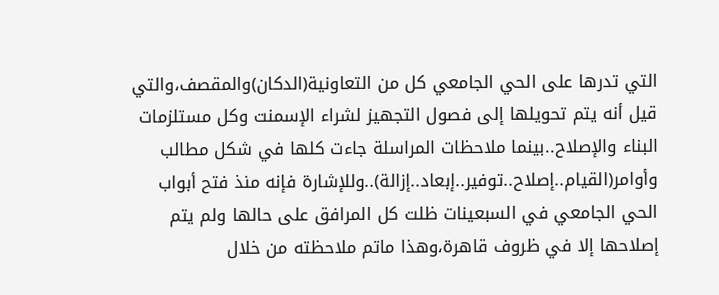التي تدرها على الحي الجامعي كل من التعاونية(الدكان)والمقصف،والتي قيل أنه يتم تحويلها إلى فصول التجهيز لشراء الإسمنت وكل مستلزمات البناء والإصلاح..بينما ملاحظات المراسلة جاءت كلها في شكل مطالب وأوامر(القيام..إصلاح..توفير..إبعاد..إزالة)..وللإشارة فإنه منذ فتح أبواب الحي الجامعي في السبعينات ظلت كل المرافق على حالها ولم يتم إصلاحها إلا في ظروف قاهرة،وهذا ماتم ملاحظته من خلال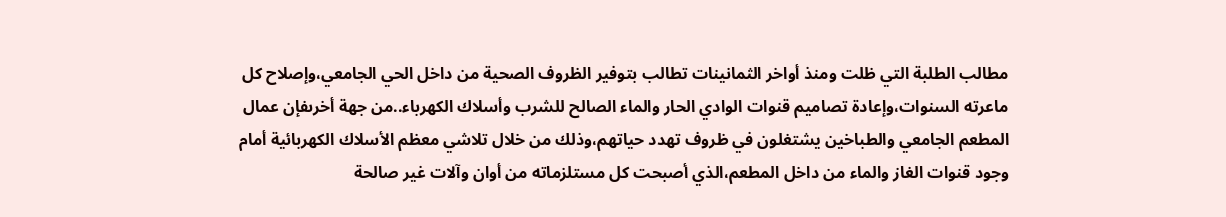مطالب الطلبة التي ظلت ومنذ أواخر الثمانينات تطالب بتوفير الظروف الصحية من داخل الحي الجامعي،وإصلاح كل ماعرته السنوات،وإعادة تصاميم قنوات الوادي الحار والماء الصالح للشرب وأسلاك الكهرباء..من جهة أخرىفإن عمال المطعم الجامعي والطباخين يشتغلون في ظروف تهدد حياتهم،وذلك من خلال تلاشي معظم الأسلاك الكهربائية أمام وجود قنوات الغاز والماء من داخل المطعم،الذي أصبحت كل مستلزماته من أوان وآلات غير صالحة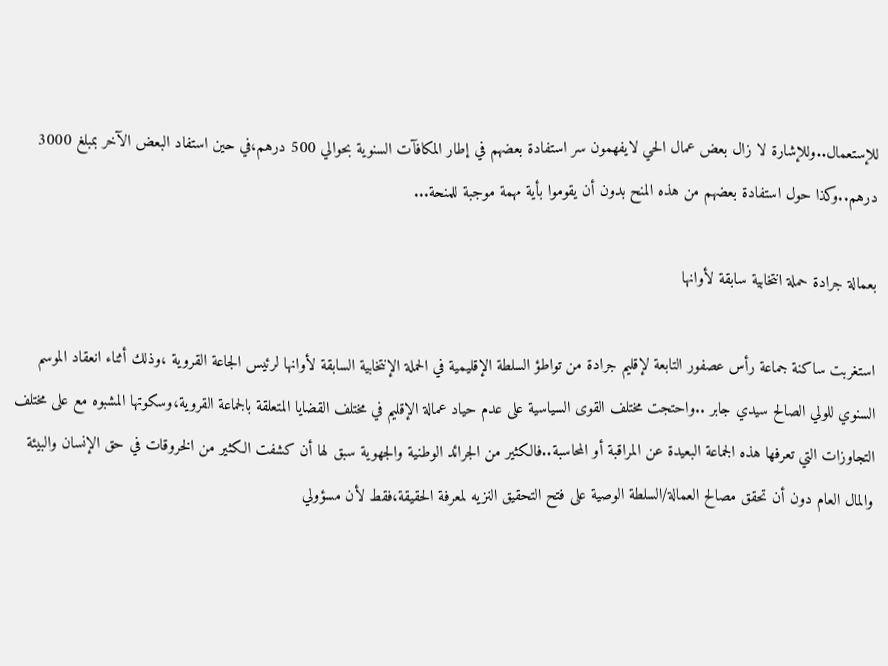للإستعمال..وللإشارة لا زال بعض عمال الحي لايفهمون سر استفادة بعضهم في إطار المكافآت السنوية بحوالي 500 درهم،في حين استفاد البعض الآخر بمبلغ 3000 درهم..وكذا حول استفادة بعضهم من هذه المنح بدون أن يقوموا بأية مهمة موجبة للمنحة...

بعمالة جرادة حملة انتخابية سابقة لأوانها

استغربت ساكنة جماعة رأس عصفور التابعة لإقليم جرادة من تواطؤ السلطة الإقليمية في الحملة الإنتخابية السابقة لأوانها لرئيس الجاعة القروية ،وذلك أثناء انعقاد الموسم السنوي للولي الصالح سيدي جابر ..واحتجت مختلف القوى السياسية على عدم حياد عمالة الإقليم في مختلف القضايا المتعلقة بالجماعة القروية،وسكوتها المشبوه مع على مختلف التجاوزات التي تعرفها هذه الجماعة البعيدة عن المراقبة أو المحاسبة..فالكثير من الجرائد الوطنية والجهوية سبق لها أن كشفت الكثير من الخروقات في حق الإنسان والبيئة والمال العام دون أن تحقق مصالح العمالة/السلطة الوصية على فتح التحقيق النزيه لمعرفة الحقيقة،فقط لأن مسؤولي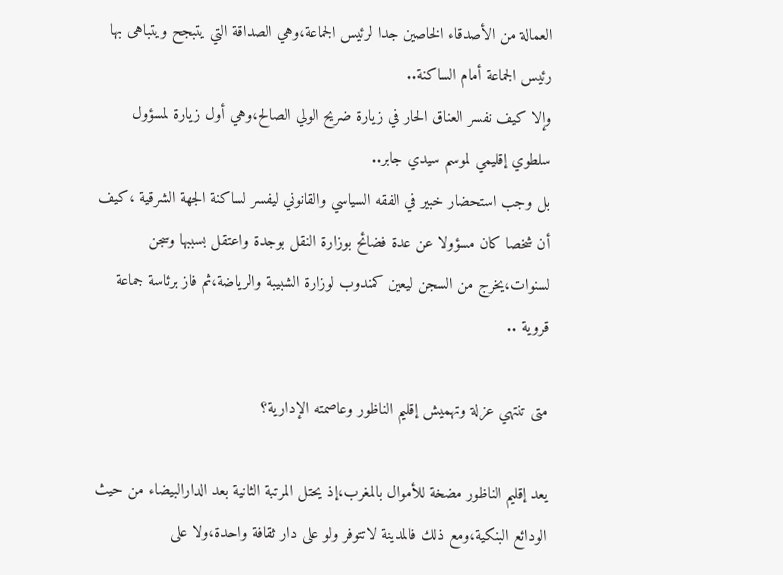العمالة من الأصدقاء الخاصين جدا لرئيس الجماعة،وهي الصداقة التي يتبجح ويتباهى بها رئيس الجماعة أمام الساكنة..
وإلا كيف نفسر العناق الحار في زيارة ضريح الولي الصالح،وهي أول زيارة لمسؤول سلطوي إقليمي لموسم سيدي جابر..
بل وجب استحضار خبير في الفقه السياسي والقانوني ليفسر لساكنة الجهة الشرقية ،كيف أن شخصا كان مسؤولا عن عدة فضائح بوزارة النقل بوجدة واعتقل بسببها وسجن لسنوات،يخرج من السجن ليعين كمندوب لوزارة الشبيبة والرياضة،ثم فاز برئاسة جماعة قروية ..

متى تنتهي عزلة وتهميش إقليم الناظور وعاصمته الإدارية؟

يعد إقليم الناظور مضخة للأموال بالمغرب،إذ يحتل المرتبة الثانية بعد الدارالبيضاء من حيث الودائع البنكية،ومع ذلك فالمدينة لاتتوفر ولو على دار ثقافة واحدة،ولا على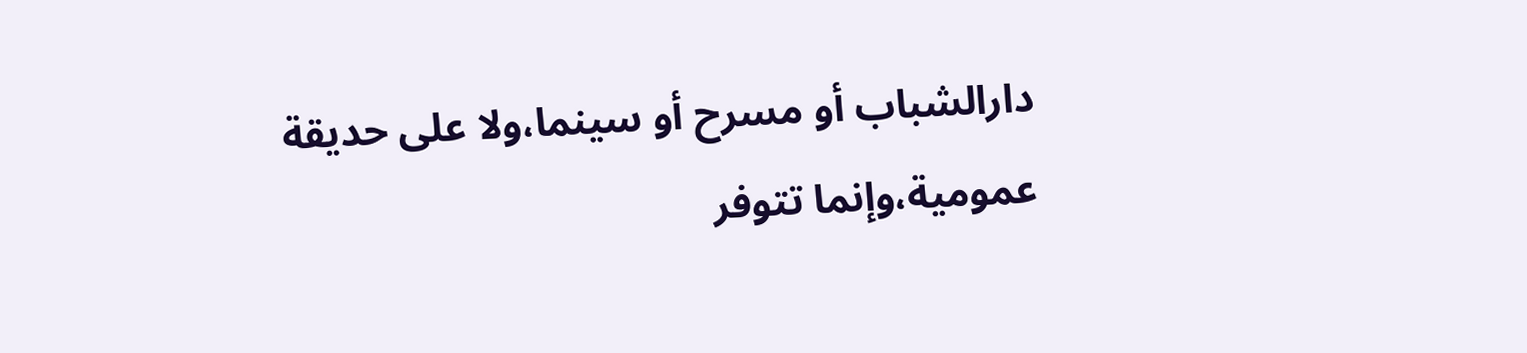دارالشباب أو مسرح أو سينما،ولا على حديقة عمومية،وإنما تتوفر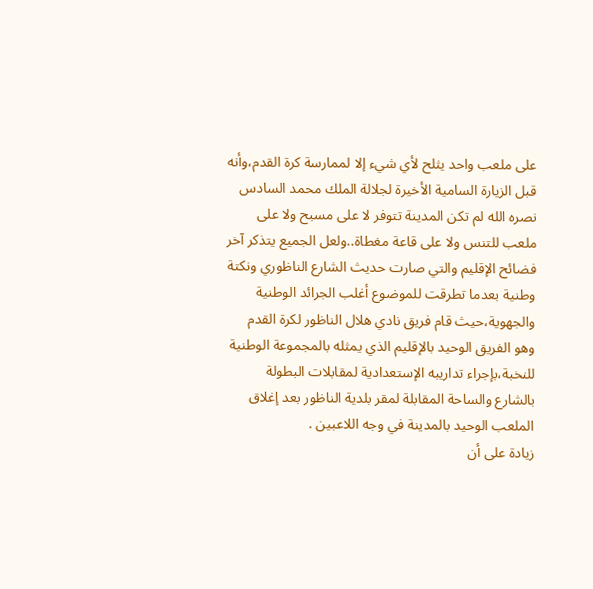على ملعب واحد يثلح لأي شيء إلا لممارسة كرة القدم،وأنه قبل الزيارة السامية الأخيرة لجلالة الملك محمد السادس نصره الله لم تكن المدينة تتوفر لا على مسبح ولا على ملعب للتنس ولا على قاعة مغطاة..ولعل الجميع يتذكر آخر فضائح الإقليم والتي صارت حديث الشارع الناظوري ونكتة وطنية بعدما تطرقت للموضوع أغلب الجرائد الوطنية والجهوية،حيث قام فريق نادي هلال الناظور لكرة القدم وهو الفريق الوحيد بالإقليم الذي يمثله بالمجموعة الوطنية للنخبة،بإجراء تداريبه الإستعدادية لمقابلات البطولة بالشارع والساحة المقابلة لمقر بلدية الناظور بعد إغلاق الملعب الوحيد بالمدينة في وجه اللاعبين .
زيادة على أن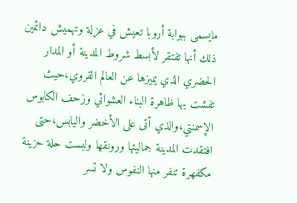مايسمى ببوابة أروبا تعيش في عزلة وتهميش دائمين ذلك أنها تفتقر لأبسط شروط المدينة أو المدار الحضري الذي يميزها عن العالم القروي،حيث تفشت بها ظاهرة البناء العشوائي وزحف الكابوس الإسمنتي،والذي أتى على الأخضر واليابس،حتى افتقدت المدينة جماليتها ورونقها ولبست حلة حزينة مكفهرة تنفر منها النفوس ولا تسر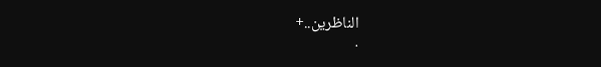الناظرين..+
.